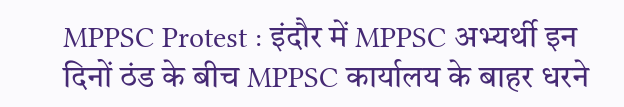MPPSC Protest : इंदौर में MPPSC अभ्यर्थी इन दिनों ठंड के बीच MPPSC कार्यालय के बाहर धरने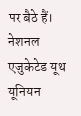पर बैठे हैं। नेशनल एजुकेटेड यूथ यूनियन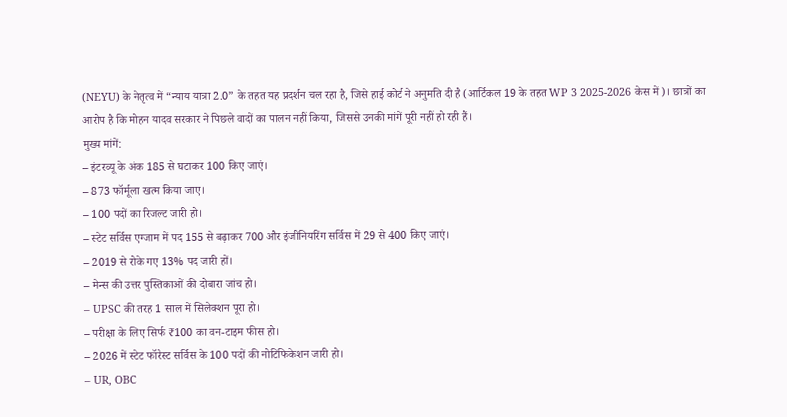(NEYU) के नेतृत्व में “न्याय यात्रा 2.0” के तहत यह प्रदर्शन चल रहा है, जिसे हाई कोर्ट ने अनुमति दी है (आर्टिकल 19 के तहत WP 3 2025-2026 केस में)। छात्रों का आरोप है कि मोहन यादव सरकार ने पिछले वादों का पालन नहीं किया, जिससे उनकी मांगें पूरी नहीं हो रही हैं।
मुख्य मांगें:
– इंटरव्यू के अंक 185 से घटाकर 100 किए जाएं।
– 873 फॉर्मूला खत्म किया जाए।
– 100 पदों का रिजल्ट जारी हो।
– स्टेट सर्विस एग्जाम में पद 155 से बढ़ाकर 700 और इंजीनियरिंग सर्विस में 29 से 400 किए जाएं।
– 2019 से रोके गए 13% पद जारी हों।
– मेन्स की उत्तर पुस्तिकाओं की दोबारा जांच हो।
– UPSC की तरह 1 साल में सिलेक्शन पूरा हो।
– परीक्षा के लिए सिर्फ ₹100 का वन-टाइम फीस हो।
– 2026 में स्टेट फॉरेस्ट सर्विस के 100 पदों की नोटिफिकेशन जारी हो।
– UR, OBC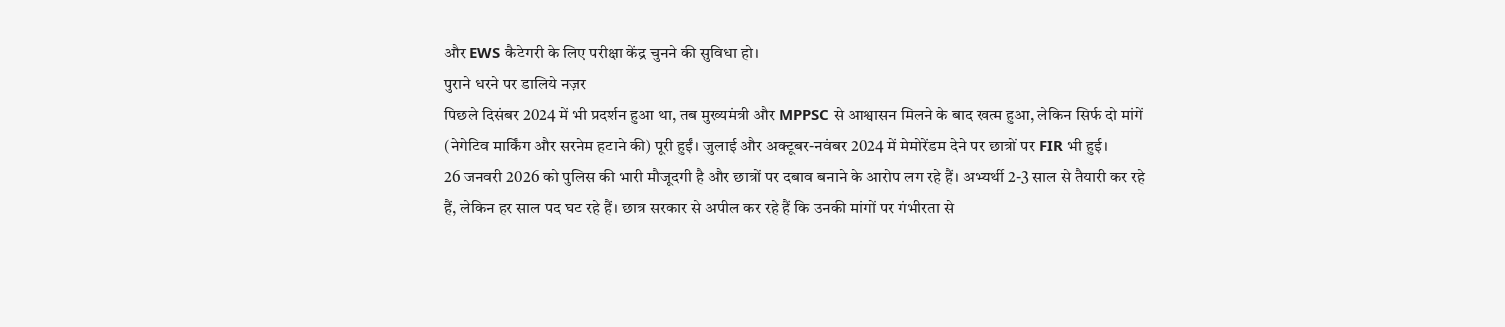और EWS कैटेगरी के लिए परीक्षा केंद्र चुनने की सुविधा हो।
पुराने धरने पर डालिये नज़र
पिछले दिसंबर 2024 में भी प्रदर्शन हुआ था, तब मुख्यमंत्री और MPPSC से आश्वासन मिलने के बाद खत्म हुआ, लेकिन सिर्फ दो मांगें (नेगेटिव मार्किंग और सरनेम हटाने की) पूरी हुईं। जुलाई और अक्टूबर-नवंबर 2024 में मेमोरेंडम देने पर छात्रों पर FIR भी हुई।
26 जनवरी 2026 को पुलिस की भारी मौजूदगी है और छात्रों पर दबाव बनाने के आरोप लग रहे हैं। अभ्यर्थी 2-3 साल से तैयारी कर रहे हैं, लेकिन हर साल पद घट रहे हैं। छात्र सरकार से अपील कर रहे हैं कि उनकी मांगों पर गंभीरता से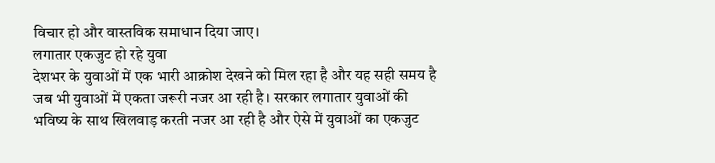विचार हो और वास्तविक समाधान दिया जाए।
लगातार एकजुट हो रहे युवा
देशभर के युवाओं में एक भारी आक्रोश देखने को मिल रहा है और यह सही समय है जब भी युवाओं में एकता जरूरी नजर आ रही है। सरकार लगातार युवाओं की भविष्य के साथ खिलवाड़ करती नजर आ रही है और ऐसे में युवाओं का एकजुट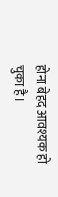होना बेहद आवश्यक हो चुका है।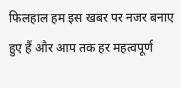फिलहाल हम इस खबर पर नजर बनाए हुए हैं और आप तक हर महत्वपूर्ण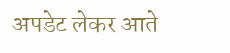अपडेट लेकर आते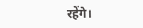रहेंगे।